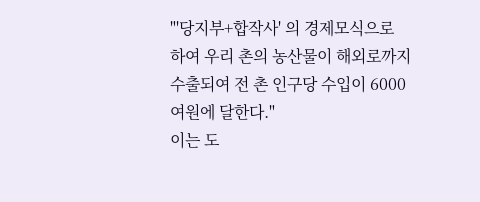"'당지부+합작사' 의 경제모식으로 하여 우리 촌의 농산물이 해외로까지 수출되여 전 촌 인구당 수입이 6000여원에 달한다."
이는 도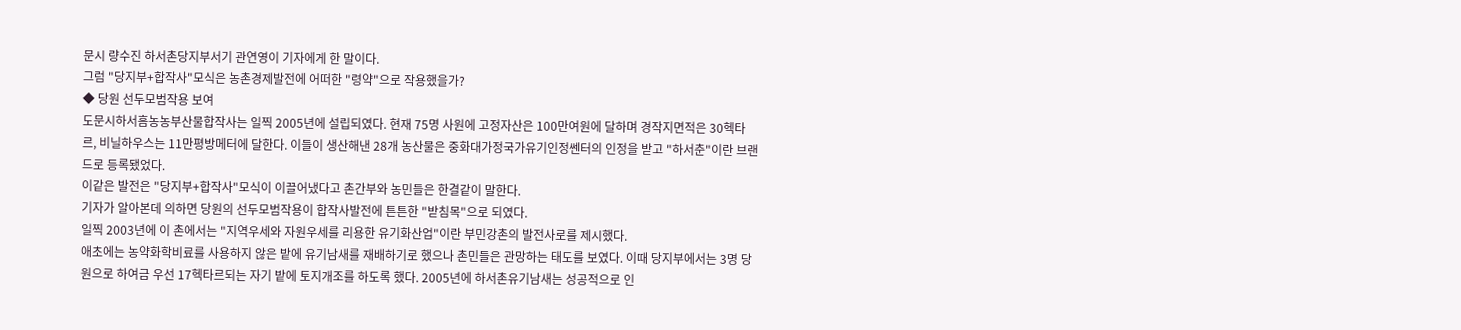문시 량수진 하서촌당지부서기 관연영이 기자에게 한 말이다.
그럼 "당지부+합작사"모식은 농촌경제발전에 어떠한 "령약"으로 작용했을가?
◆ 당원 선두모범작용 보여
도문시하서흠농농부산물합작사는 일찍 2005년에 설립되였다. 현재 75명 사원에 고정자산은 100만여원에 달하며 경작지면적은 30헥타르, 비닐하우스는 11만평방메터에 달한다. 이들이 생산해낸 28개 농산물은 중화대가정국가유기인정쎈터의 인정을 받고 "하서춘"이란 브랜드로 등록됐었다.
이같은 발전은 "당지부+합작사"모식이 이끌어냈다고 촌간부와 농민들은 한결같이 말한다.
기자가 알아본데 의하면 당원의 선두모범작용이 합작사발전에 튼튼한 "받침목"으로 되였다.
일찍 2003년에 이 촌에서는 "지역우세와 자원우세를 리용한 유기화산업"이란 부민강촌의 발전사로를 제시했다.
애초에는 농약화학비료를 사용하지 않은 밭에 유기남새를 재배하기로 했으나 촌민들은 관망하는 태도를 보였다. 이때 당지부에서는 3명 당원으로 하여금 우선 17헥타르되는 자기 밭에 토지개조를 하도록 했다. 2005년에 하서촌유기남새는 성공적으로 인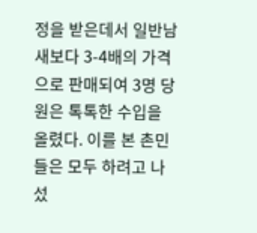정을 받은데서 일반남새보다 3-4배의 가격으로 판매되여 3명 당원은 톡톡한 수입을 올렸다. 이를 본 촌민들은 모두 하려고 나섰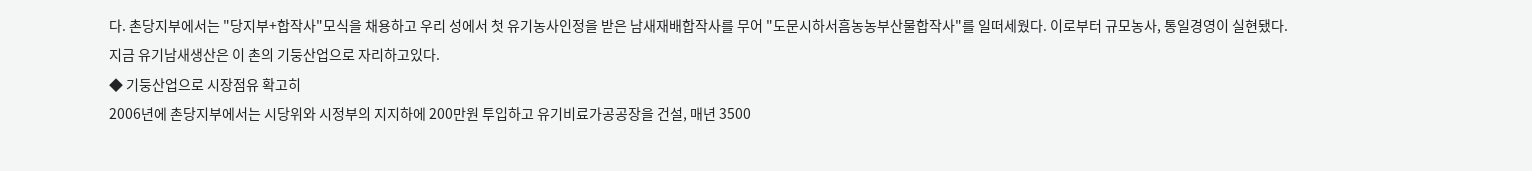다. 촌당지부에서는 "당지부+합작사"모식을 채용하고 우리 성에서 첫 유기농사인정을 받은 남새재배합작사를 무어 "도문시하서흠농농부산물합작사"를 일떠세웠다. 이로부터 규모농사, 통일경영이 실현됐다. 지금 유기남새생산은 이 촌의 기둥산업으로 자리하고있다.
◆ 기둥산업으로 시장점유 확고히
2006년에 촌당지부에서는 시당위와 시정부의 지지하에 200만원 투입하고 유기비료가공공장을 건설, 매년 3500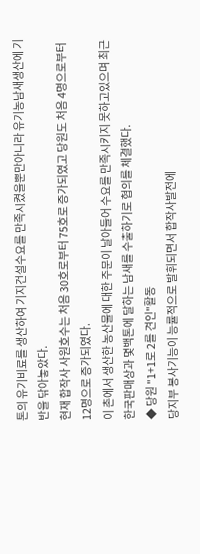톤의 유기비료를 생산하여 기지건설수요를 만족시켰을뿐만아니라 유기농남새생산에 기반을 닦아놓았다.
현재 합작사 사원호수는 처음 30호로부터 75호로 증가되였고 당원도 처음 4명으로부터 12명으로 증가되였다.
이 촌에서 생산한 농산물에 대한 주문이 날아들어 수요를 만족시키지 못하고있으며 최근 한국판매상과 몇백톤에 달하는 남새를 수출하기로 협의를 체결했다.
◆ 당원 "1+1로 2를 견인"활동
당지부 봉사기능이 능률적으로 발휘되면서 합작사발전에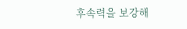후속력을 보강해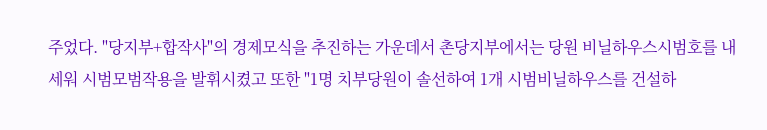주었다. "당지부+합작사"의 경제모식을 추진하는 가운데서 촌당지부에서는 당원 비닐하우스시범호를 내세워 시범모범작용을 발휘시켰고 또한 "1명 치부당원이 솔선하여 1개 시범비닐하우스를 건설하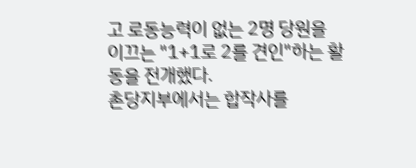고 로동능력이 없는 2명 당원을 이끄는 "1+1로 2를 견인"하는 활동을 전개했다.
촌당지부에서는 합작사를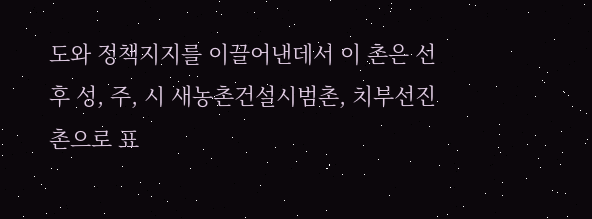도와 정책지지를 이끌어낸데서 이 촌은 선후 성, 주, 시 새농촌건설시범촌, 치부선진촌으로 표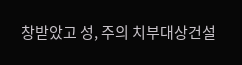창받았고 성, 주의 치부대상건설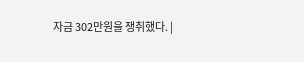자금 302만원을 쟁취했다. |